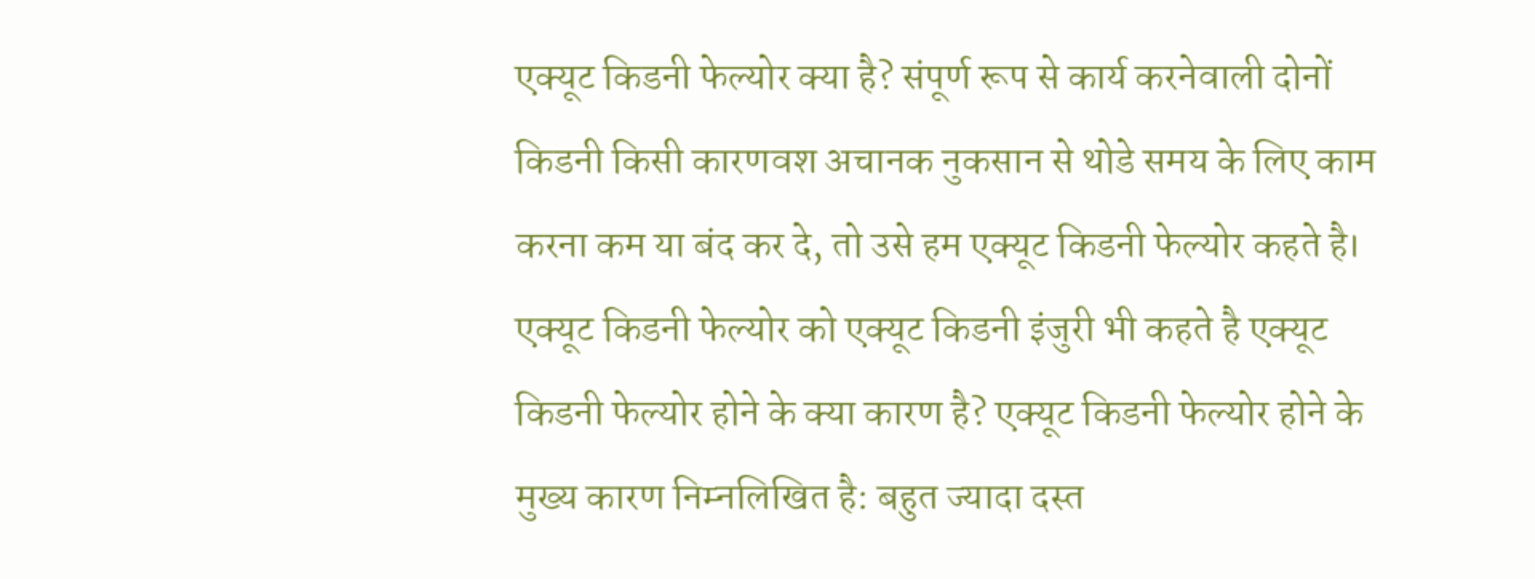एक्यूट किडनी फेल्योर क्या है? संपूर्ण रूप से कार्य करनेवाली दोनों किडनी किसी कारणवश अचानक नुकसान से थोडे समय के लिए काम करना कम या बंद कर दे, तो उसे हम एक्यूट किडनी फेल्योर कहते है। एक्यूट किडनी फेल्योर को एक्यूट किडनी इंजुरी भी कहते है एक्यूट किडनी फेल्योर होने के क्या कारण है? एक्यूट किडनी फेल्योर होने के मुख्य कारण निम्नलिखित है: बहुत ज्यादा दस्त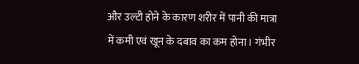और उल्टी होने के कारण शरीर में पानी की मात्रा में कमी एवं खून के दबाव का कम होना। गंभीर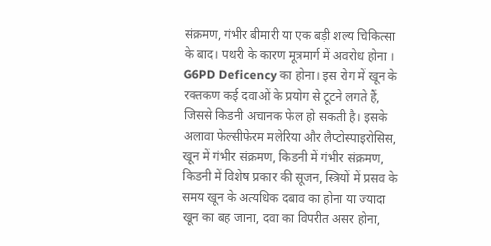संक्रमण, गंभीर बीमारी या एक बड़ी शल्य चिकित्सा के बाद। पथरी के कारण मूत्रमार्ग में अवरोध होना । G6PD Deficency का होना। इस रोग में खून के रक्तकण कई दवाओं के प्रयोग से टूटने लगते हैं, जिससे किडनी अचानक फेल हो सकती है। इसके अलावा फेल्सीफेरम मलेरिया और लैप्टोस्पाइरोसिस, खून में गंभीर संक्रमण, किडनी में गंभीर संक्रमण, किडनी में विशेष प्रकार की सूजन, स्त्रियों में प्रसव के समय खून के अत्यधिक दबाव का होना या ज्यादा खून का बह जाना, दवा का विपरीत असर होना,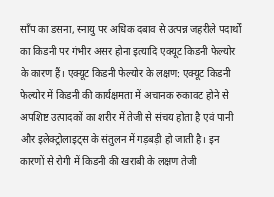साँप का डसना, स्नायु पर अधिक दबाव से उत्पन्न जहरीले पदार्थों का किडनी पर गंभीर असर होना इत्यादि एक्यूट किडनी फेल्योर के कारण हैं। एक्यूट किडनी फेल्योर के लक्षण: एक्यूट किडनी फेल्योर में किडनी की कार्यक्षमता में अचानक रुकावट होने से अपशिष्ट उत्पादकों का शरीर में तेजी से संचय होता है एवं पानी और इलेक्ट्रोलाइट्स के संतुलन में गड़बड़ी हो जाती है। इन कारणों से रोगी में किडनी की खराबी के लक्षण तेजी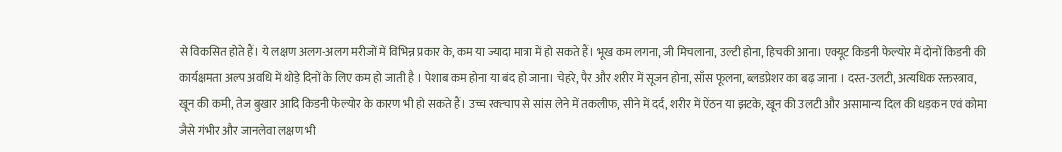से विकसित होते हैं। ये लक्षण अलग-अलग मरीजों में विभिन्न प्रकार के, कम या ज्यादा मात्रा में हो सकते हैं। भूख कम लगना, जी मिचलाना, उल्टी होना, हिचकी आना। एक्यूट किडनी फेल्योर में दोनों किडनी की कार्यक्षमता अल्प अवधि में थोड़े दिनों के लिए कम हो जाती है । पेशाब कम होना या बंद हो जाना। चेहरे, पैर और शरीर में सूजन होना, साँस फूलना, ब्लडप्रेशर का बढ़ जाना । दस्त-उलटी, अत्यधिक रक्तस्त्राव, खून की कमी, तेज बुखार आदि किडनी फेल्योर के कारण भी हो सकते हैं। उच्च रक्त्चाप से सांस लेने में तकलीफ, सीने में दर्द, शरीर में ऐंठन या झटके, खून की उलटी और असामान्य दिल की धड़कन एवं कोमा जैसे गंभीर और जानलेवा लक्षण भी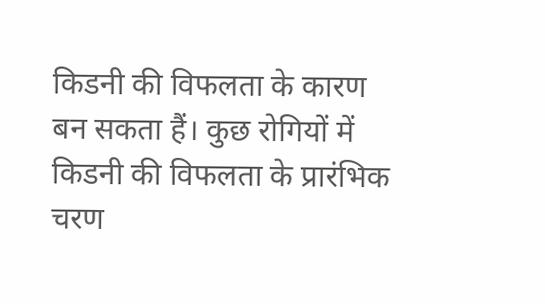किडनी की विफलता के कारण बन सकता हैं। कुछ रोगियों में किडनी की विफलता के प्रारंभिक चरण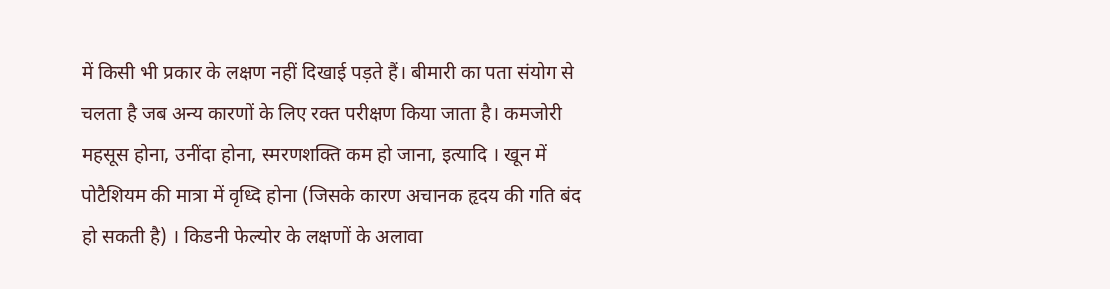में किसी भी प्रकार के लक्षण नहीं दिखाई पड़ते हैं। बीमारी का पता संयोग से चलता है जब अन्य कारणों के लिए रक्त परीक्षण किया जाता है। कमजोरी महसूस होना, उनींदा होना, स्मरणशक्ति कम हो जाना, इत्यादि । खून में पोटैशियम की मात्रा में वृध्दि होना (जिसके कारण अचानक हृदय की गति बंद हो सकती है) । किडनी फेल्योर के लक्षणों के अलावा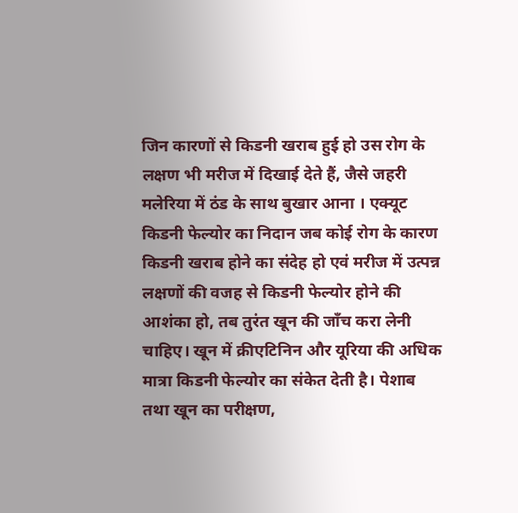जिन कारणों से किडनी खराब हुई हो उस रोग के लक्षण भी मरीज में दिखाई देते हैं, जैसे जहरी मलेरिया में ठंड के साथ बुखार आना । एक्यूट किडनी फेल्योर का निदान जब कोई रोग के कारण किडनी खराब होने का संदेह हो एवं मरीज में उत्पन्न लक्षणों की वजह से किडनी फेल्योर होने की आशंका हो, तब तुरंत खून की जाँच करा लेनी चाहिए। खून में क्रीएटिनिन और यूरिया की अधिक मात्रा किडनी फेल्योर का संकेत देती है। पेशाब तथा खून का परीक्षण,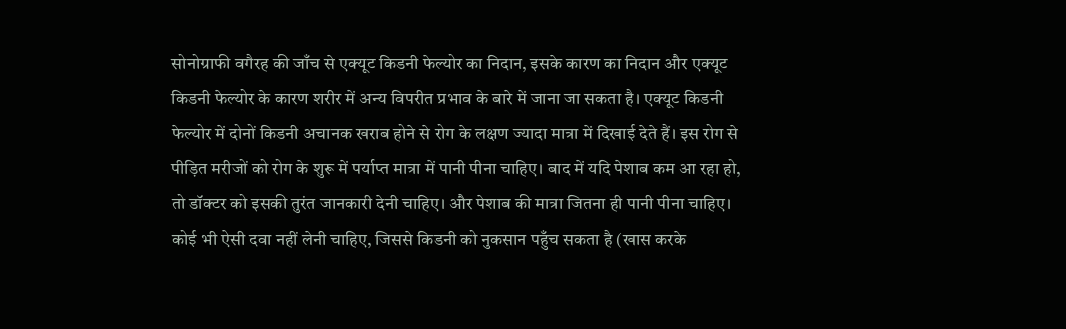सोनोग्राफी वगैरह की जाँच से एक्यूट किडनी फेल्योर का निदान, इसके कारण का निदान और एक्यूट किडनी फेल्योर के कारण शरीर में अन्य विपरीत प्रभाव के बारे में जाना जा सकता है। एक्यूट किडनी फेल्योर में दोनों किडनी अचानक खराब होने से रोग के लक्षण ज्यादा मात्रा में दिखाई देते हैं। इस रोग से पीड़ित मरीजों को रोग के शुरू में पर्याप्त मात्रा में पानी पीना चाहिए। बाद में यदि पेशाब कम आ रहा हो, तो डॉक्टर को इसकी तुरंत जानकारी देनी चाहिए। और पेशाब की मात्रा जितना ही पानी पीना चाहिए। कोई भी ऐसी दवा नहीं लेनी चाहिए, जिससे किडनी को नुकसान पहुँच सकता है (खास करके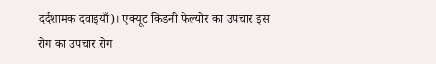दर्दशामक दवाइयाँ)। एक्यूट किडनी फेल्योर का उपचार इस रोग का उपचार रोग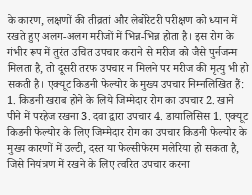के कारण, लक्षणों की तीव्रतां और लेबोरेटरी परीक्षण को ध्यान में रखते हुए अलग-अलग मरीजों में भिन्न-भिन्न होता है। इस रोग के गंभीर रूप में तुरंत उचित उपचार कराने से मरीज को जैसे पुर्नजन्म मिलता है, तो दूसरी तरफ उपचार न मिलने पर मरीज की मृत्यु भी हो सकती है। एक्यूट किडनी फेल्योर के मुख्य उपचार निम्नलिखित हैं: 1. किडनी खराब होने के लिये जिम्मेदार रोग का उपचार 2. खाने पीने में परहेज रखना 3. दवा द्वारा उपचार 4. डायालिसिस 1. एक्यूट किडनी फेल्योर के लिए जिम्मेदार रोग का उपचार किडनी फेल्योर के मुख्य कारणों में उल्टी, दस्त या फेल्सीफेरम मलेरिया हो सकता है, जिसे नियंत्रण में रखने के लिए त्वरित उपचार करना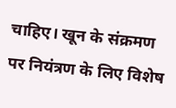चाहिए। खून के संक्रमण पर नियंत्रण के लिए विशेष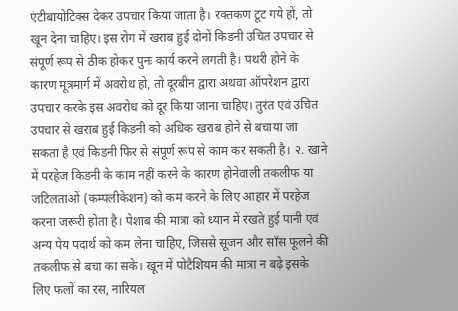एंटीबायोटिक्स देकर उपचार किया जाता है। रक्तकण टूट गये हों, तो खून देना चाहिए। इस रोग में खराब हुई दोनों किडनी उचित उपचार से संपूर्ण रूप से ठीक होकर पुनः कार्य करने लगती है। पथरी होने के कारण मूत्रमार्ग में अवरोध हो, तो दूरबीन द्वारा अथवा ऑपरेशन द्वारा उपचार करके इस अवरोध को दूर किया जाना चाहिए। तुरंत एवं उचित उपचार से खराब हुई किडनी को अधिक खराब होने से बचाया जा सकता है एवं किडनी फिर से संपूर्ण रूप से काम कर सकती है। २. खाने में परहेज किडनी के काम नहीं करने के कारण होनेवाली तकलीफ या जटिलताओं (कम्पलीकेशन) को कम करने के लिए आहार में परहेज करना जरूरी होता है। पेशाब की मात्रा को ध्यान में रखते हुई पानी एवं अन्य पेय पदार्थ को कम लेना चाहिए, जिससे सूजन और साँस फूलने की तकलीफ से बचा का सके। खून में पोटैशियम की मात्रा न बढ़े इसके लिए फलों का रस, नारियल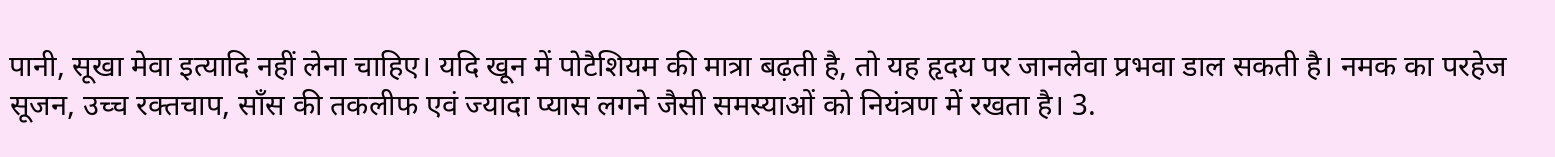पानी, सूखा मेवा इत्यादि नहीं लेना चाहिए। यदि खून में पोटैशियम की मात्रा बढ़ती है, तो यह हृदय पर जानलेवा प्रभवा डाल सकती है। नमक का परहेज सूजन, उच्च रक्तचाप, साँस की तकलीफ एवं ज्यादा प्यास लगने जैसी समस्याओं को नियंत्रण में रखता है। 3.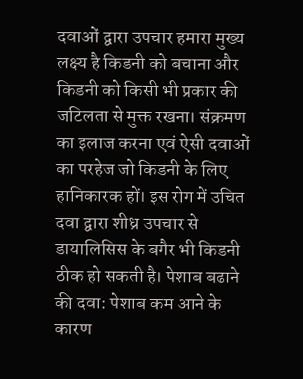दवाओं द्वारा उपचार हमारा मुख्य लक्ष्य है किडनी को बचाना और किडनी को किसी भी प्रकार की जटिलता से मुक्त रखना। संक्रमण का इलाज करना एवं ऐसी दवाओं का परहेज जो किडनी के लिए हानिकारक हों। इस रोग में उचित दवा द्वारा शीध्र उपचार से डायालिसिस के बगैर भी किडनी ठीक हो सकती है। पेशाब बढाने की दवा: पेशाब कम आने के कारण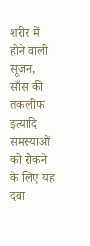शरीर में होने वाली सूजन, साँस की तकलीफ इत्यादि समस्याओं को रोकने के लिए यह दवा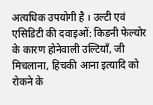अत्यधिक उपयोगी है । उल्टी एवं एसिडिटी की दवाइओं: किडनी फेल्योर के कारण होनेवाली उल्टियाँ, जी मिचलाना, हिचकी आना इत्यादि को रोकने के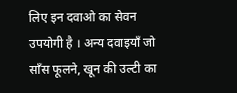लिए इन दवाओ का सेवन उपयोगी है । अन्य दवाइयाँ जो साँस फूलने, खून की उल्टी का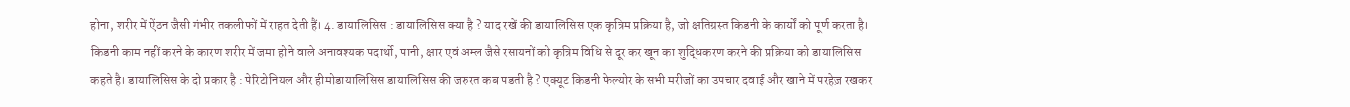होना, शरीर में ऐंठन जैसी गंभीर तकलीफों में राहत देती हैं। 4. डायालिसिस : डायालिसिस क्या है ? याद रखें की डायालिसिस एक कृत्रिम प्रक्रिया है, जो क्षतिग्रस्त किडनी के कार्यों को पूर्ण करता है। किडनी काम नहीं करने के कारण शरीर में जमा होने वाले अनावश्यक पदार्थो, पानी, क्षार एवं अम्ल जैसे रसायनों को कृत्रिम विधि से दूर कर खून का शुद्धिकरण करने की प्रक्रिया को डायालिसिस कहते है। डायालिसिस के दो प्रकार है : पेरिटोनियल और हीमोडायालिसिस डायालिसिस की जरुरत कब पडती है ? एक्यूट किडनी फेल्योर के सभी मरीजों का उपचार दवाई और खाने में परहेज़ रखकर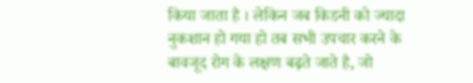किया जाता है । लेकिन जब किडनी को ज्यादा नुकशान हो गया हो तब सभी उपचार करने के बावजूद रोग के लक्षण बढ़ते जाते है, जो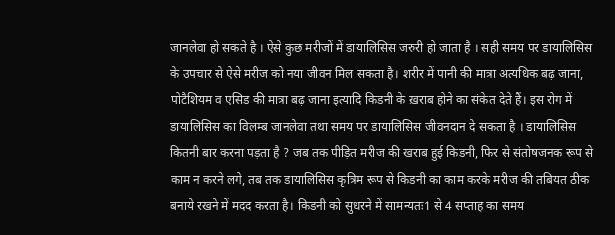जानलेवा हो सकते है । ऐसे कुछ मरीजों में डायालिसिस जरुरी हो जाता है । सही समय पर डायालिसिस के उपचार से ऐसे मरीज को नया जीवन मिल सकता है। शरीर में पानी की मात्रा अत्यधिक बढ़ जाना, पोटैशियम व एसिड की मात्रा बढ़ जाना इत्यादि किडनी के ख़राब होने का संकेत देते हैं। इस रोग में डायालिसिस का विलम्ब जानलेवा तथा समय पर डायालिसिस जीवनदान दे सकता है । डायालिसिस कितनी बार करना पड़ता है ? जब तक पीड़ित मरीज की खराब हुई किडनी, फिर से संतोषजनक रूप से काम न करने लगे, तब तक डायालिसिस कृत्रिम रूप से किडनी का काम करके मरीज की तबियत ठीक बनाये रखने में मदद करता है। किडनी को सुधरने में सामन्यतः1 से 4 सप्ताह का समय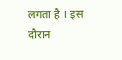लगता है । इस दौरान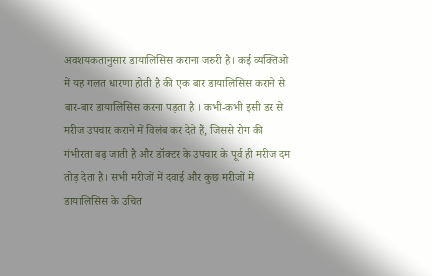अवशयकतानुसार डायालिसिस कराना जरुरी है। कई व्यक्तिओ में यह गलत धारणा होती है की एक बार डायालिसिस कराने से बार-बार डायालिसिस करना पड़ता है । कभी-कभी इसी डर से मरीज उपचार कराने में विलंब कर देते हैं, जिससे रोग की गंभीरता बढ़ जाती है और डॉक्टर के उपचार के पूर्व ही मरीज दम तोड़ देता है। सभी मरीजों में दवाई और कुछ मरीजों में डायालिसिस के उचित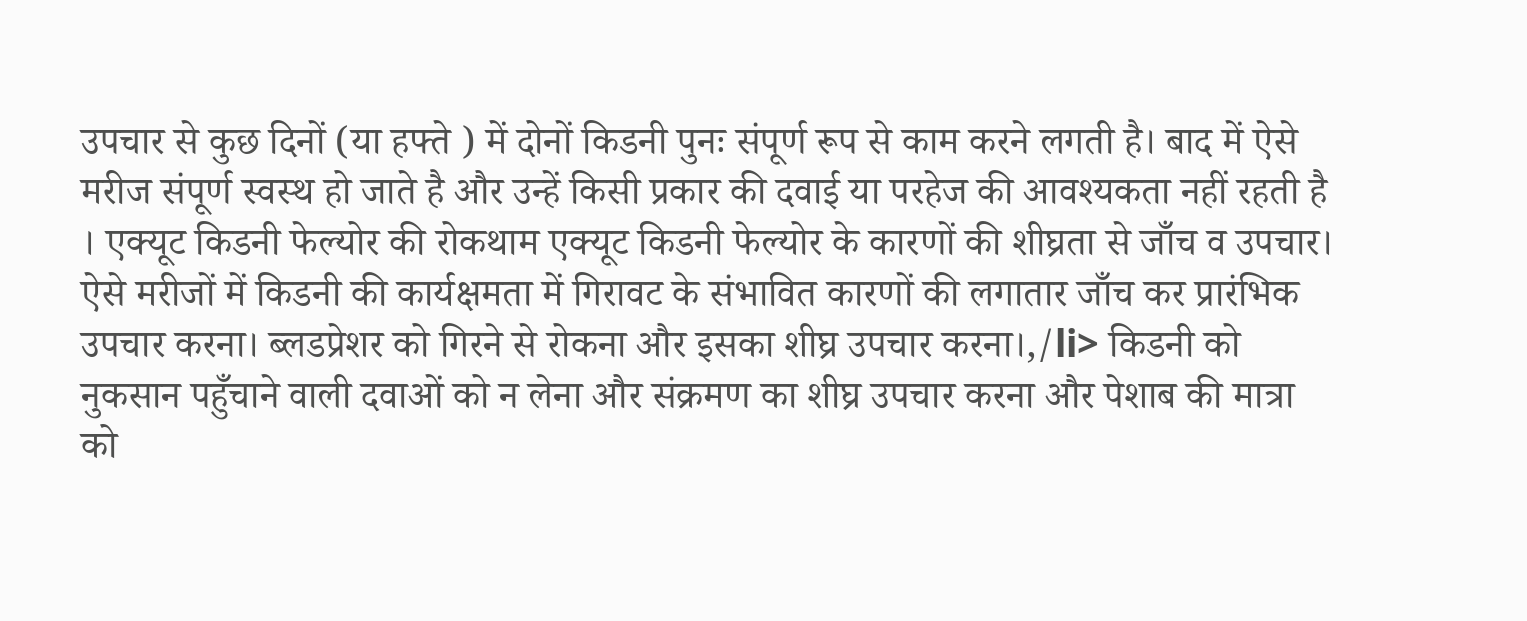उपचार से कुछ दिनों (या हफ्ते ) में दोनों किडनी पुनः संपूर्ण रूप से काम करने लगती है। बाद में ऐसे मरीज संपूर्ण स्वस्थ हो जाते है और उन्हें किसी प्रकार की दवाई या परहेज की आवश्यकता नहीं रहती है । एक्यूट किडनी फेल्योर की रोकथाम एक्यूट किडनी फेल्योर के कारणों की शीघ्रता से जाँच व उपचार। ऐसे मरीजों में किडनी की कार्यक्षमता में गिरावट के संभावित कारणों की लगातार जाँच कर प्रारंभिक उपचार करना। ब्लडप्रेशर को गिरने से रोकना और इसका शीघ्र उपचार करना।,/li> किडनी को नुकसान पहुँचाने वाली दवाओं को न लेना और संक्रमण का शीघ्र उपचार करना और पेशाब की मात्रा को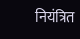नियंत्रित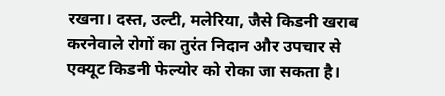रखना। दस्त, उल्टी, मलेरिया, जैसे किडनी खराब करनेवाले रोगों का तुरंत निदान और उपचार से एक्यूट किडनी फेल्योर को रोका जा सकता है।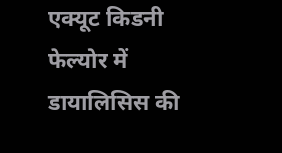एक्यूट किडनी फेल्योर में डायालिसिस की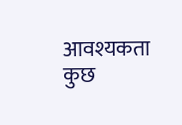आवश्यकता कुछ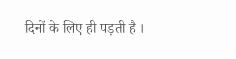दिनों के लिए ही पड़ती है ।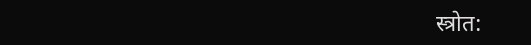स्त्रोत: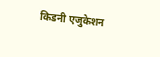किडनी एजुकेशन